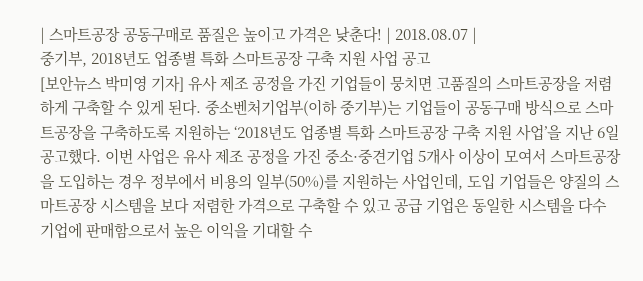| 스마트공장 공동구매로 품질은 높이고 가격은 낮춘다! | 2018.08.07 |
중기부, 2018년도 업종별 특화 스마트공장 구축 지원 사업 공고
[보안뉴스 박미영 기자] 유사 제조 공정을 가진 기업들이 뭉치면 고품질의 스마트공장을 저렴하게 구축할 수 있게 된다. 중소벤처기업부(이하 중기부)는 기업들이 공동구매 방식으로 스마트공장을 구축하도록 지원하는 ‘2018년도 업종별 특화 스마트공장 구축 지원 사업’을 지난 6일 공고했다. 이번 사업은 유사 제조 공정을 가진 중소·중견기업 5개사 이상이 모여서 스마트공장을 도입하는 경우 정부에서 비용의 일부(50%)를 지원하는 사업인데, 도입 기업들은 양질의 스마트공장 시스템을 보다 저렴한 가격으로 구축할 수 있고 공급 기업은 동일한 시스템을 다수 기업에 판매함으로서 높은 이익을 기대할 수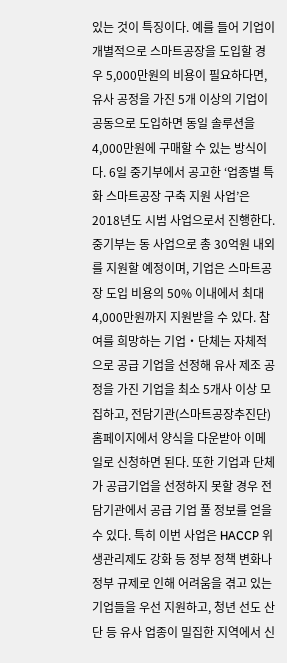있는 것이 특징이다. 예를 들어 기업이 개별적으로 스마트공장을 도입할 경우 5,000만원의 비용이 필요하다면, 유사 공정을 가진 5개 이상의 기업이 공동으로 도입하면 동일 솔루션을 4,000만원에 구매할 수 있는 방식이다. 6일 중기부에서 공고한 ‘업종별 특화 스마트공장 구축 지원 사업’은 2018년도 시범 사업으로서 진행한다. 중기부는 동 사업으로 총 30억원 내외를 지원할 예정이며, 기업은 스마트공장 도입 비용의 50% 이내에서 최대 4,000만원까지 지원받을 수 있다. 참여를 희망하는 기업・단체는 자체적으로 공급 기업을 선정해 유사 제조 공정을 가진 기업을 최소 5개사 이상 모집하고, 전담기관(스마트공장추진단) 홈페이지에서 양식을 다운받아 이메일로 신청하면 된다. 또한 기업과 단체가 공급기업을 선정하지 못할 경우 전담기관에서 공급 기업 풀 정보를 얻을 수 있다. 특히 이번 사업은 HACCP 위생관리제도 강화 등 정부 정책 변화나 정부 규제로 인해 어려움을 겪고 있는 기업들을 우선 지원하고, 청년 선도 산단 등 유사 업종이 밀집한 지역에서 신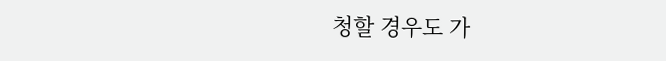청할 경우도 가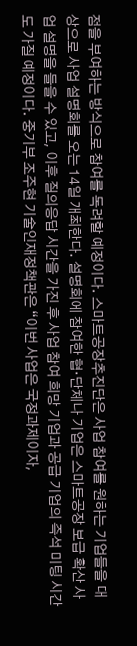점을 부여하는 방식으로 참여를 독려할 예정이다. 스마트공장추진단은 사업 참여를 원하는 기업들을 대상으로 사업 설명회를 오는 14일 개최한다. 설명회에 참여한 협·단체나 기업은 스마트공장 보급 확산 사업 설명을 들을 수 있고, 이후 질의응답 시간을 가진 후 사업 참여 희망 기업과 공급 기업의 즉석 미팅 시간도 가질 예정이다. 중기부 조주현 기술인재정책관은 “이번 사업은 국정과제이자,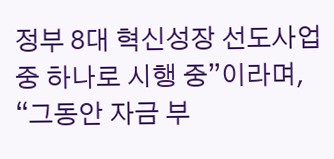정부 8대 혁신성장 선도사업 중 하나로 시행 중”이라며, “그동안 자금 부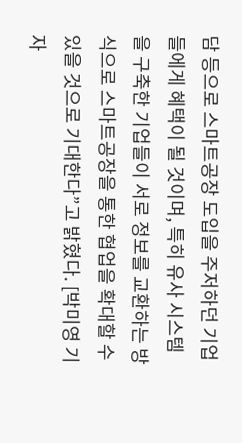담 등으로 스마트공장 도입을 주저하던 기업들에게 혜택이 될 것이며, 특히 유사 시스템을 구축한 기업들이 서로 정보를 교환하는 방식으로 스마트공장을 통한 협업을 확대할 수 있을 것으로 기대한다”고 밝혔다. [박미영 기자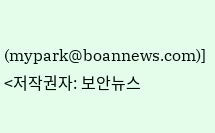(mypark@boannews.com)] <저작권자: 보안뉴스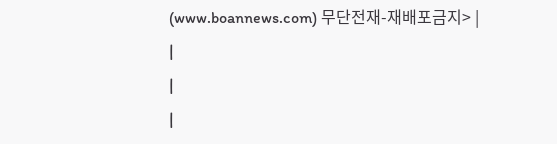(www.boannews.com) 무단전재-재배포금지> |
|
|
|